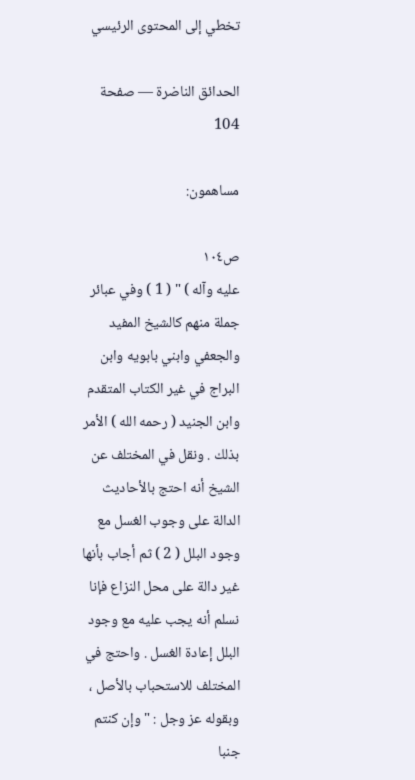تخطي إلى المحتوى الرئيسي

الحدائق الناضرة — صفحة 104

مساهمون:

ص١٠٤
عليه وآله ) " ( 1 ) وفي عبائر جملة منهم كالشيخ المفيد والجعفي وابني بابويه وابن البراج في غير الكتاب المتقدم وابن الجنيد ( رحمه الله ) الأمر بذلك . ونقل في المختلف عن الشيخ أنه احتج بالأحاديث الدالة على وجوب الغسل مع وجود البلل ( 2 ) ثم أجاب بأنها غير دالة على محل النزاع فإنا نسلم أنه يجب عليه مع وجود البلل إعادة الغسل . واحتج في المختلف للاستحباب بالأصل ، وبقوله عز وجل : " وإن كنتم جنبا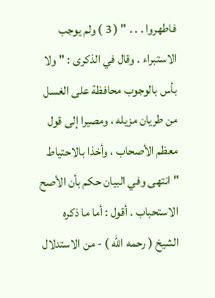فاطهروا . . . " ( 3 ) ولم يوجب الاستبراء . وقال في الذكرى : " ولا بأس بالوجوب محافظة على الغسل من طريان مزيله ، ومصيرا إلى قول معظم الأصحاب ، وأخذا بالاحتياط " انتهى وفي البيان حكم بأن الأصح الاستحباب . أقول : أما ما ذكره الشيخ ( رحمه الله ) - من الاستدلال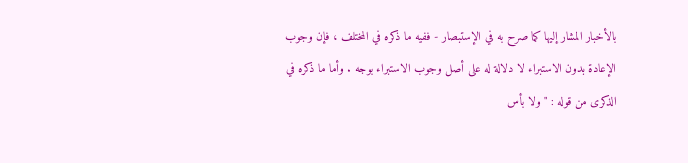بالأخبار المشار إليها كما صرح به في الإستبصار - ففيه ما ذكره في المختلف ، فإن وجوب الإعادة بدون الاستبراء لا دلالة له على أصل وجوب الاستبراء بوجه . وأما ما ذكره في الذكرى من قوله : " ولا بأس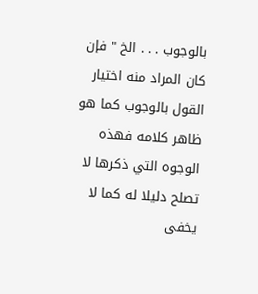بالوجوب . . . الخ " فإن كان المراد منه اختيار القول بالوجوب كما هو ظاهر كلامه فهذه الوجوه التي ذكرها لا تصلح دليلا له كما لا يخفى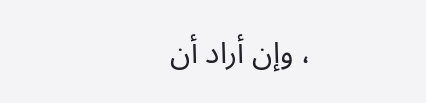، وإن أراد أن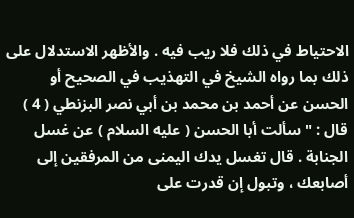الاحتياط في ذلك فلا ريب فيه . والأظهر الاستدلال على ذلك بما رواه الشيخ في التهذيب في الصحيح أو الحسن عن أحمد بن محمد بن أبي نصر البزنطي ( 4 ) قال : " سألت أبا الحسن ( عليه السلام ) عن غسل الجنابة . قال تغسل يدك اليمنى من المرفقين إلى أصابعك ، وتبول إن قدرت على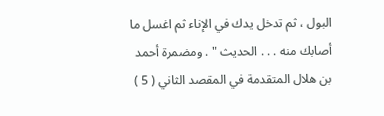البول ، ثم تدخل يدك في الإناء ثم اغسل ما أصابك منه . . . الحديث " . ومضمرة أحمد بن هلال المتقدمة في المقصد الثاني ( 5 )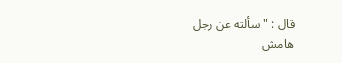قال : " سألته عن رجل
هامش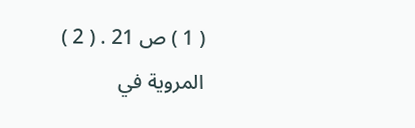( 1 ) ص 21 . ( 2 ) المروية في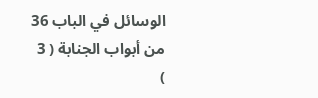الوسائل في الباب 36 من أبواب الجنابة ( 3 )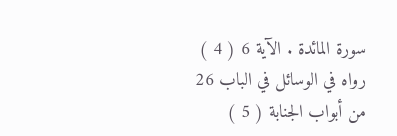سورة المائدة . الآية 6 ( 4 ) رواه في الوسائل في الباب 26 من أبواب الجنابة ( 5 )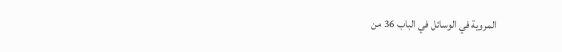المروية في الوسائل في الباب 36 من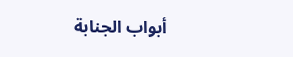أبواب الجنابة